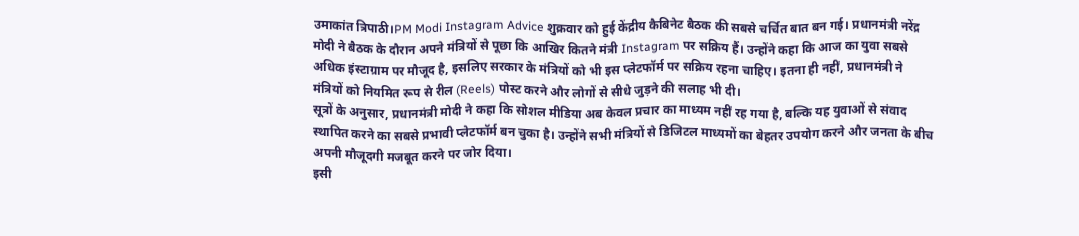उमाकांत त्रिपाठी।PM Modi Instagram Advice शुक्रवार को हुई केंद्रीय कैबिनेट बैठक की सबसे चर्चित बात बन गई। प्रधानमंत्री नरेंद्र मोदी ने बैठक के दौरान अपने मंत्रियों से पूछा कि आखिर कितने मंत्री Instagram पर सक्रिय हैं। उन्होंने कहा कि आज का युवा सबसे अधिक इंस्टाग्राम पर मौजूद है, इसलिए सरकार के मंत्रियों को भी इस प्लेटफॉर्म पर सक्रिय रहना चाहिए। इतना ही नहीं, प्रधानमंत्री ने मंत्रियों को नियमित रूप से रील (Reels) पोस्ट करने और लोगों से सीधे जुड़ने की सलाह भी दी।
सूत्रों के अनुसार, प्रधानमंत्री मोदी ने कहा कि सोशल मीडिया अब केवल प्रचार का माध्यम नहीं रह गया है, बल्कि यह युवाओं से संवाद स्थापित करने का सबसे प्रभावी प्लेटफॉर्म बन चुका है। उन्होंने सभी मंत्रियों से डिजिटल माध्यमों का बेहतर उपयोग करने और जनता के बीच अपनी मौजूदगी मजबूत करने पर जोर दिया।
इसी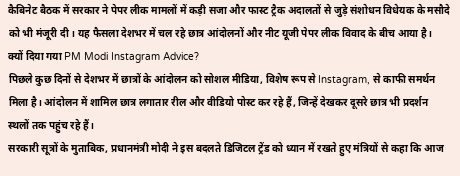कैबिनेट बैठक में सरकार ने पेपर लीक मामलों में कड़ी सजा और फास्ट ट्रैक अदालतों से जुड़े संशोधन विधेयक के मसौदे को भी मंजूरी दी। यह फैसला देशभर में चल रहे छात्र आंदोलनों और नीट यूजी पेपर लीक विवाद के बीच आया है।
क्यों दिया गया PM Modi Instagram Advice?
पिछले कुछ दिनों से देशभर में छात्रों के आंदोलन को सोशल मीडिया, विशेष रूप से Instagram, से काफी समर्थन मिला है। आंदोलन में शामिल छात्र लगातार रील और वीडियो पोस्ट कर रहे हैं, जिन्हें देखकर दूसरे छात्र भी प्रदर्शन स्थलों तक पहुंच रहे हैं।
सरकारी सूत्रों के मुताबिक, प्रधानमंत्री मोदी ने इस बदलते डिजिटल ट्रेंड को ध्यान में रखते हुए मंत्रियों से कहा कि आज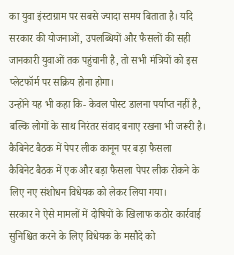का युवा इंस्टाग्राम पर सबसे ज्यादा समय बिताता है। यदि सरकार की योजनाओं, उपलब्धियों और फैसलों की सही जानकारी युवाओं तक पहुंचानी है, तो सभी मंत्रियों को इस प्लेटफॉर्म पर सक्रिय होना होगा।
उन्होंने यह भी कहा कि- केवल पोस्ट डालना पर्याप्त नहीं है, बल्कि लोगों के साथ निरंतर संवाद बनाए रखना भी जरूरी है।
कैबिनेट बैठक में पेपर लीक कानून पर बड़ा फैसला
कैबिनेट बैठक में एक और बड़ा फैसला पेपर लीक रोकने के लिए नए संशोधन विधेयक को लेकर लिया गया।
सरकार ने ऐसे मामलों में दोषियों के खिलाफ कठोर कार्रवाई सुनिश्चित करने के लिए विधेयक के मसौदे को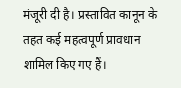मंजूरी दी है। प्रस्तावित कानून के तहत कई महत्वपूर्ण प्रावधान शामिल किए गए हैं।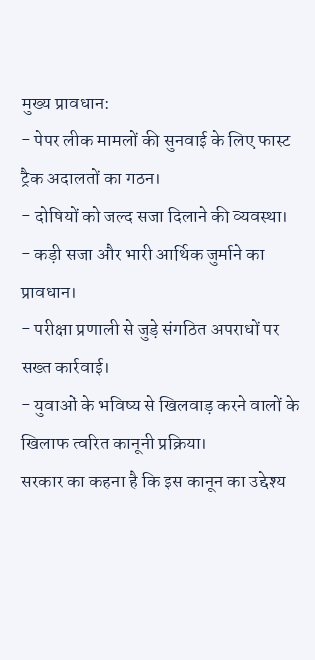मुख्य प्रावधान:
- पेपर लीक मामलों की सुनवाई के लिए फास्ट ट्रैक अदालतों का गठन।
- दोषियों को जल्द सजा दिलाने की व्यवस्था।
- कड़ी सजा और भारी आर्थिक जुर्माने का प्रावधान।
- परीक्षा प्रणाली से जुड़े संगठित अपराधों पर सख्त कार्रवाई।
- युवाओं के भविष्य से खिलवाड़ करने वालों के खिलाफ त्वरित कानूनी प्रक्रिया।
सरकार का कहना है कि इस कानून का उद्देश्य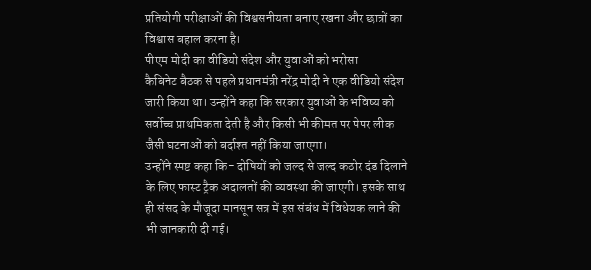प्रतियोगी परीक्षाओं की विश्वसनीयता बनाए रखना और छात्रों का विश्वास बहाल करना है।
पीएम मोदी का वीडियो संदेश और युवाओं को भरोसा
कैबिनेट बैठक से पहले प्रधानमंत्री नरेंद्र मोदी ने एक वीडियो संदेश जारी किया था। उन्होंने कहा कि सरकार युवाओं के भविष्य को सर्वोच्च प्राथमिकता देती है और किसी भी कीमत पर पेपर लीक जैसी घटनाओं को बर्दाश्त नहीं किया जाएगा।
उन्होंने स्पष्ट कहा कि- दोषियों को जल्द से जल्द कठोर दंड दिलाने के लिए फास्ट ट्रैक अदालतों की व्यवस्था की जाएगी। इसके साथ ही संसद के मौजूदा मानसून सत्र में इस संबंध में विधेयक लाने की भी जानकारी दी गई।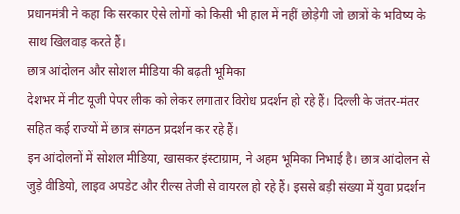प्रधानमंत्री ने कहा कि सरकार ऐसे लोगों को किसी भी हाल में नहीं छोड़ेगी जो छात्रों के भविष्य के साथ खिलवाड़ करते हैं।
छात्र आंदोलन और सोशल मीडिया की बढ़ती भूमिका
देशभर में नीट यूजी पेपर लीक को लेकर लगातार विरोध प्रदर्शन हो रहे हैं। दिल्ली के जंतर-मंतर सहित कई राज्यों में छात्र संगठन प्रदर्शन कर रहे हैं।
इन आंदोलनों में सोशल मीडिया, खासकर इंस्टाग्राम, ने अहम भूमिका निभाई है। छात्र आंदोलन से जुड़े वीडियो, लाइव अपडेट और रील्स तेजी से वायरल हो रहे हैं। इससे बड़ी संख्या में युवा प्रदर्शन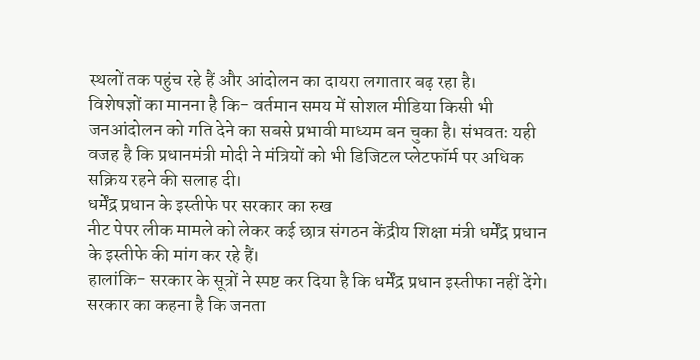स्थलों तक पहुंच रहे हैं और आंदोलन का दायरा लगातार बढ़ रहा है।
विशेषज्ञों का मानना है कि- वर्तमान समय में सोशल मीडिया किसी भी जनआंदोलन को गति देने का सबसे प्रभावी माध्यम बन चुका है। संभवतः यही वजह है कि प्रधानमंत्री मोदी ने मंत्रियों को भी डिजिटल प्लेटफॉर्म पर अधिक सक्रिय रहने की सलाह दी।
धर्मेंद्र प्रधान के इस्तीफे पर सरकार का रुख
नीट पेपर लीक मामले को लेकर कई छात्र संगठन केंद्रीय शिक्षा मंत्री धर्मेंद्र प्रधान के इस्तीफे की मांग कर रहे हैं।
हालांकि- सरकार के सूत्रों ने स्पष्ट कर दिया है कि धर्मेंद्र प्रधान इस्तीफा नहीं देंगे। सरकार का कहना है कि जनता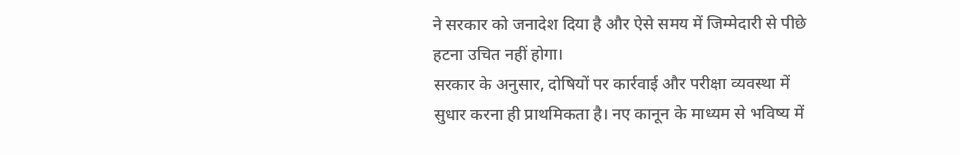ने सरकार को जनादेश दिया है और ऐसे समय में जिम्मेदारी से पीछे हटना उचित नहीं होगा।
सरकार के अनुसार, दोषियों पर कार्रवाई और परीक्षा व्यवस्था में सुधार करना ही प्राथमिकता है। नए कानून के माध्यम से भविष्य में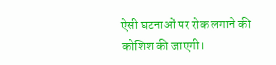ऐसी घटनाओं पर रोक लगाने की कोशिश की जाएगी।